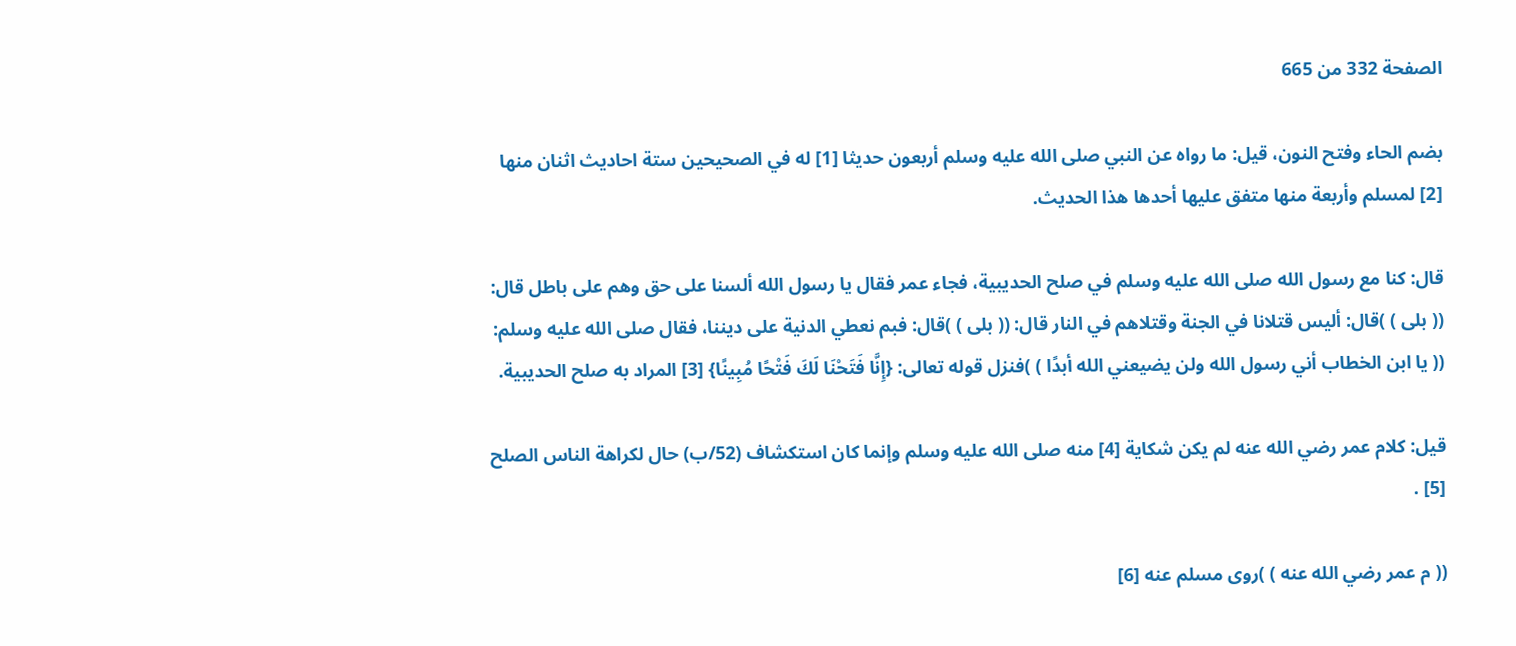الصفحة 332 من 665

بضم الحاء وفتح النون، قيل: ما رواه عن النبي صلى الله عليه وسلم أربعون حديثا [1] له في الصحيحين ستة احاديث اثنان منها [2] لمسلم وأربعة منها متفق عليها أحدها هذا الحديث.

قال: كنا مع رسول الله صلى الله عليه وسلم في صلح الحديبية، فجاء عمر فقال يا رسول الله ألسنا على حق وهم على باطل قال: (( بلى ) )قال: أليس قتلانا في الجنة وقتلاهم في النار قال: (( بلى ) )قال: فبم نعطي الدنية على ديننا، فقال صلى الله عليه وسلم: (( يا ابن الخطاب أني رسول الله ولن يضيعني الله أبدًا ) )فنزل قوله تعالى: {إِنَّا فَتَحْنَا لَكَ فَتْحًا مُبِينًا} [3] المراد به صلح الحديبية.

قيل: كلام عمر رضي الله عنه لم يكن شكاية [4] منه صلى الله عليه وسلم وإنما كان استكشاف (52/ب) حال لكراهة الناس الصلح [5] .

(( م عمر رضي الله عنه ) )روى مسلم عنه [6]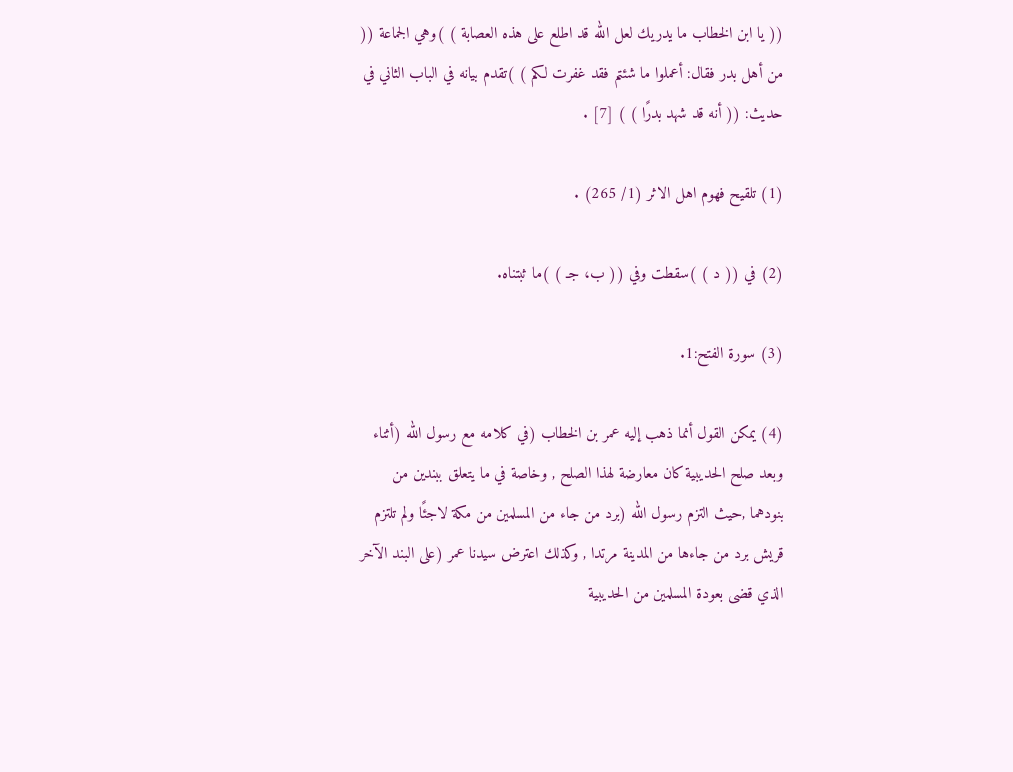(( يا ابن الخطاب ما يدريك لعل الله قد اطلع على هذه العصابة ) )وهي الجماعة (( من أهل بدر فقال: أعملوا ما شئتم فقد غفرت لكم ) )تقدم بيانه في الباب الثاني في حديث: (( أنه قد شهد بدرًا ) ) [7] .

(1) تلقيح فهوم اهل الاثر (1/ 265) .

(2) في (( د ) )سقطت وفي (( ب، جـ ) )ما ثبتناه.

(3) سورة الفتح:1.

(4) يمكن القول أنما ذهب إليه عمر بن الخطاب (في كلامه مع رسول الله (أثناء وبعد صلح الحديبية كان معارضة لهذا الصلح , وخاصة في ما يتعلق ببندين من بنودهما ,حيث التزم رسول الله (برد من جاء من المسلمين من مكة لاجئًا ولم تلتزم قريش برد من جاءها من المدينة مرتدا , وكذلك اعترض سيدنا عمر (على البند الآخر الذي قضى بعودة المسلمين من الحديبية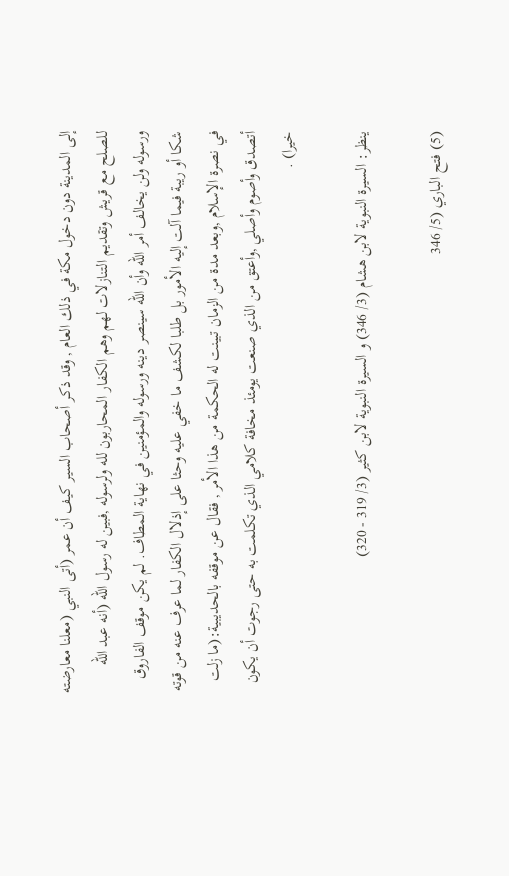إلى المدينة دون دخول مكة في ذلك العام , وقد ذكر أصحاب السير كيف أن عمر (أتى النبي (معلنا معارضته للصلح مع قريش وتقديم التنازلات لهم وهم الكفار المحاربون لله ولرسوله ,فبين له رسول الله (أنه عبد الله ورسوله ولن يخالف أمر الله وأن الله سينصر دينه ورسوله والمؤمنين في نهاية المطاف. لم يكن موقف الفاروق شكا أو ريبة فيما آلت إليه الأمور بل طلبا لكشف ما خفي عليه وحثا على إذلال الكفار لما عرف عنه من قوته في نصرة الإسلام ,وبعد مدة من الزمان تبينت له الحكمة من هذا الأمر , فقال عن موقفه بالحديبية:(ما زلت أتصدق وأصوم وأصلي ,وأعتق من الذي صنعت يومئذ مخافة كلامي الذي تكلمت به حتى رجوت أن يكون خيرا) .

ينظر: السيرة النبوية لابن هشام (3/ 346) و السيرة النبوية لابن كثير (3/ 319 - 320)

(5) فتح الباري (5/ 346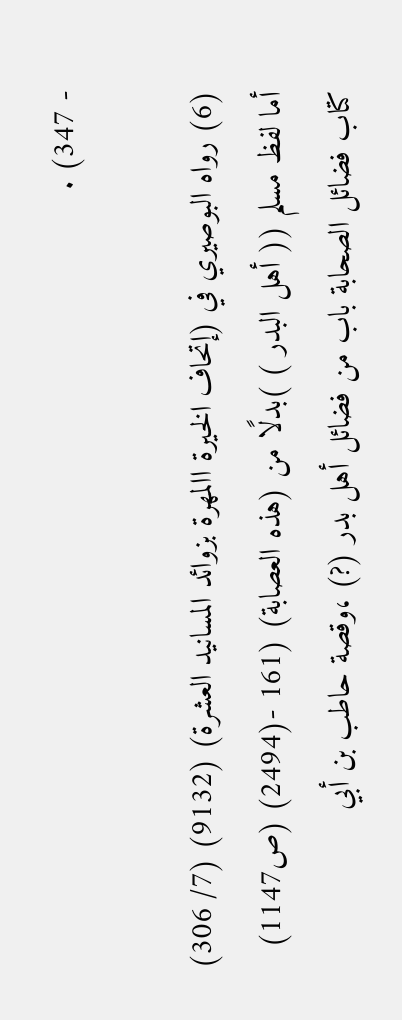- 347) .

(6) رواه البوصيري في (إتحاف الخيرة االمهرة بزوائد المسانيد العشرة) (9132) (7/ 306) أما لفظ مسلم (( أهل البدر ) )بدلًا من (هذه العصابة) (161 -(2494) (ص1147) كتاب فضائل الصحابة باب من فضائل أهل بدر (?) ،وقصة حاطب بن أبي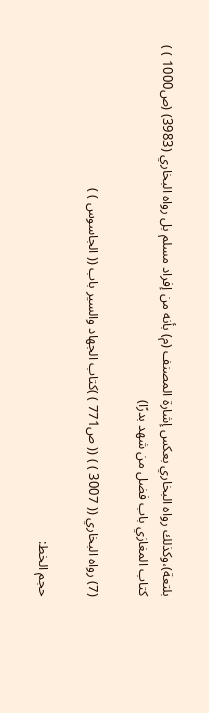بلتعة)،وكذلك رواه البخاري بعكس إشارة المصنف (م) بأنه من إفراد مسلم بل رواه البخاري (3983) (ص1000 ) ) كتاب المغازي باب فضل من شهد بدرًا)

(7) رواه البخاري (( 3007 ) ) (( ص771 ) )كتاب الجهاد والسير باب (( الجاسوس ) )

حجم الخط: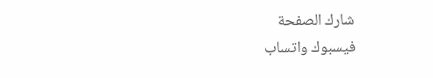شارك الصفحة
فيسبوك واتساب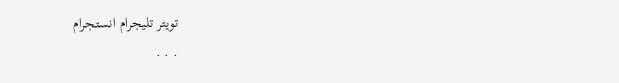تويتر تليجرام انستجرام
. . .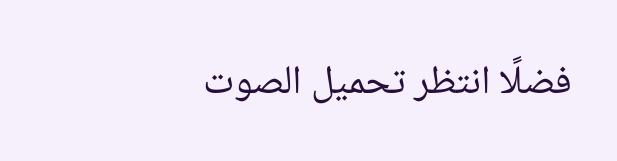فضلًا انتظر تحميل الصوت